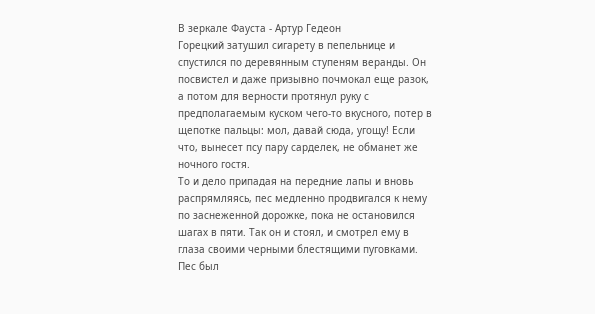В зеркале Фауста - Артур Гедеон
Горецкий затушил сигарету в пепельнице и спустился по деревянным ступеням веранды. Он посвистел и даже призывно почмокал еще разок, а потом для верности протянул руку с предполагаемым куском чего-то вкусного, потер в щепотке пальцы: мол, давай сюда, угощу! Если что, вынесет псу пару сарделек, не обманет же ночного гостя.
То и дело припадая на передние лапы и вновь распрямляясь, пес медленно продвигался к нему по заснеженной дорожке, пока не остановился шагах в пяти. Так он и стоял, и смотрел ему в глаза своими черными блестящими пуговками. Пес был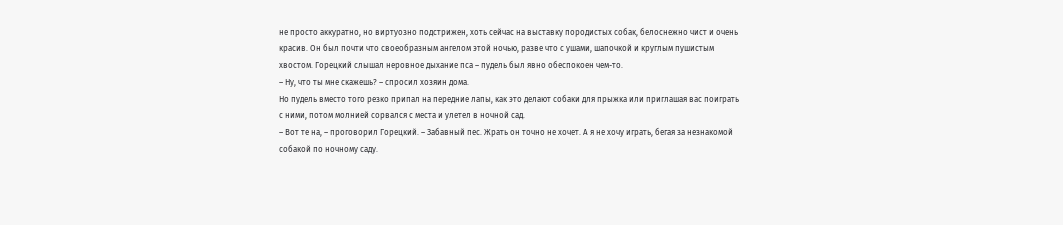не просто аккуратно, но виртуозно подстрижен, хоть сейчас на выставку породистых собак, белоснежно чист и очень красив. Он был почти что своеобразным ангелом этой ночью, разве что с ушами, шапочкой и круглым пушистым хвостом. Горецкий слышал неровное дыхание пса – пудель был явно обеспокоен чем-то.
– Ну, что ты мне скажешь? – спросил хозяин дома.
Но пудель вместо того резко припал на передние лапы, как это делают собаки для прыжка или приглашая вас поиграть с ними, потом молнией сорвался с места и улетел в ночной сад.
– Вот те на, – проговорил Горецкий. – Забавный пес. Жрать он точно не хочет. А я не хочу играть, бегая за незнакомой собакой по ночному саду.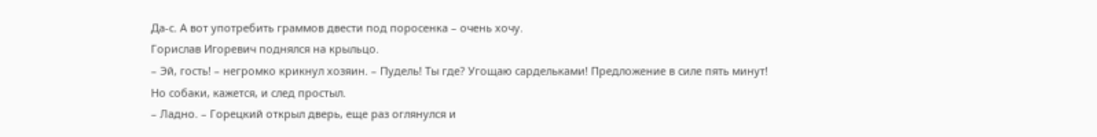Да-с. А вот употребить граммов двести под поросенка – очень хочу.
Горислав Игоревич поднялся на крыльцо.
– Эй, гость! – негромко крикнул хозяин. – Пудель! Ты где? Угощаю сардельками! Предложение в силе пять минут!
Но собаки, кажется, и след простыл.
– Ладно. – Горецкий открыл дверь, еще раз оглянулся и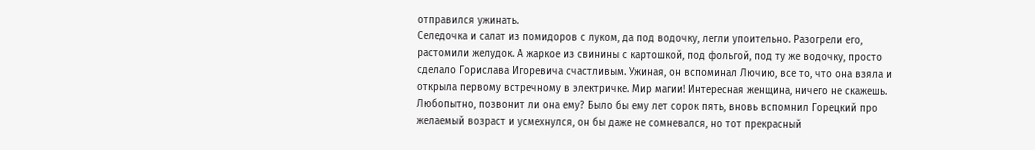отправился ужинать.
Селедочка и салат из помидоров с луком, да под водочку, легли упоительно. Разогрели его, растомили желудок. А жаркое из свинины с картошкой, под фольгой, под ту же водочку, просто сделало Горислава Игоревича счастливым. Ужиная, он вспоминал Лючию, все то, что она взяла и открыла первому встречному в электричке. Мир магии! Интересная женщина, ничего не скажешь. Любопытно, позвонит ли она ему? Было бы ему лет сорок пять, вновь вспомнил Горецкий про желаемый возраст и усмехнулся, он бы даже не сомневался, но тот прекрасный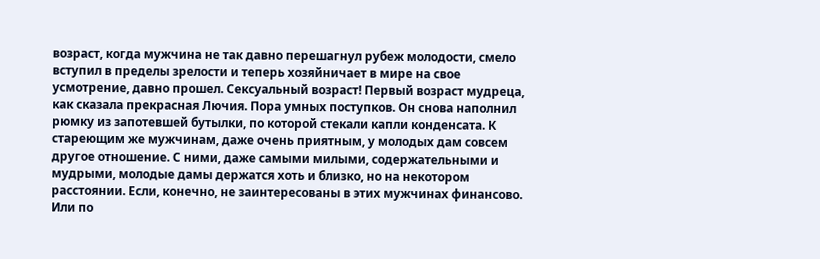возраст, когда мужчина не так давно перешагнул рубеж молодости, смело вступил в пределы зрелости и теперь хозяйничает в мире на свое усмотрение, давно прошел. Сексуальный возраст! Первый возраст мудреца, как сказала прекрасная Лючия. Пора умных поступков. Он снова наполнил рюмку из запотевшей бутылки, по которой стекали капли конденсата. К стареющим же мужчинам, даже очень приятным, у молодых дам совсем другое отношение. С ними, даже самыми милыми, содержательными и мудрыми, молодые дамы держатся хоть и близко, но на некотором расстоянии. Если, конечно, не заинтересованы в этих мужчинах финансово. Или по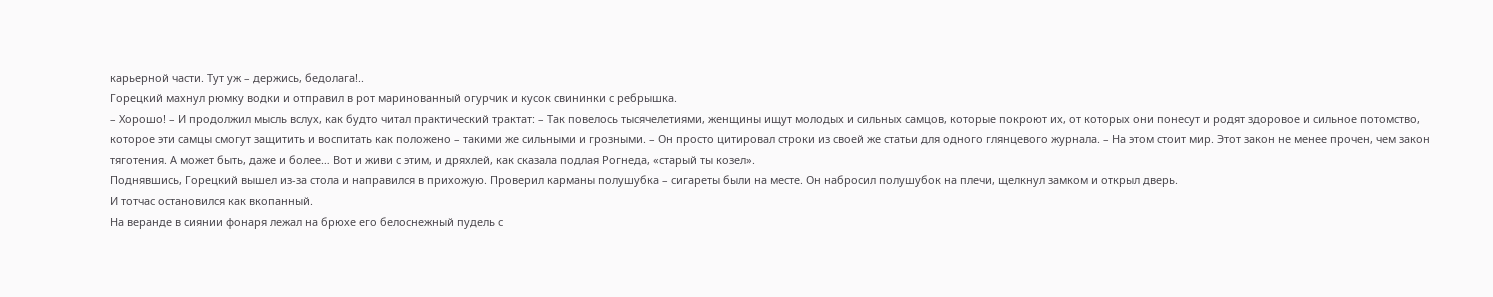карьерной части. Тут уж – держись, бедолага!..
Горецкий махнул рюмку водки и отправил в рот маринованный огурчик и кусок свининки с ребрышка.
– Хорошо! – И продолжил мысль вслух, как будто читал практический трактат: – Так повелось тысячелетиями, женщины ищут молодых и сильных самцов, которые покроют их, от которых они понесут и родят здоровое и сильное потомство, которое эти самцы смогут защитить и воспитать как положено – такими же сильными и грозными. – Он просто цитировал строки из своей же статьи для одного глянцевого журнала. – На этом стоит мир. Этот закон не менее прочен, чем закон тяготения. А может быть, даже и более… Вот и живи с этим, и дряхлей, как сказала подлая Рогнеда, «старый ты козел».
Поднявшись, Горецкий вышел из-за стола и направился в прихожую. Проверил карманы полушубка – сигареты были на месте. Он набросил полушубок на плечи, щелкнул замком и открыл дверь.
И тотчас остановился как вкопанный.
На веранде в сиянии фонаря лежал на брюхе его белоснежный пудель с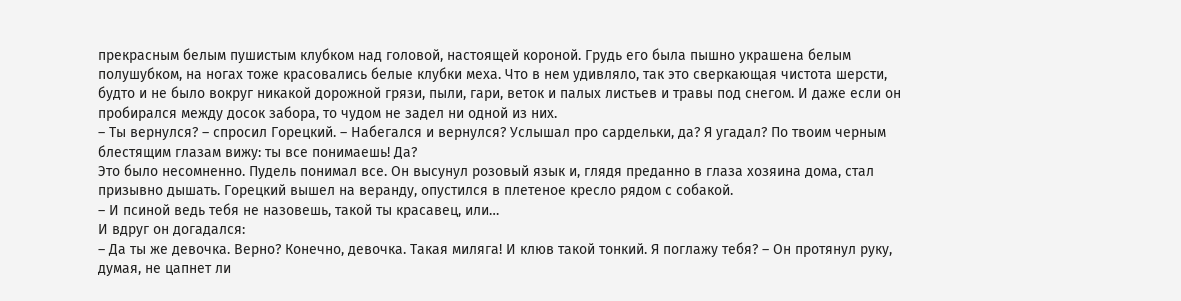прекрасным белым пушистым клубком над головой, настоящей короной. Грудь его была пышно украшена белым полушубком, на ногах тоже красовались белые клубки меха. Что в нем удивляло, так это сверкающая чистота шерсти, будто и не было вокруг никакой дорожной грязи, пыли, гари, веток и палых листьев и травы под снегом. И даже если он пробирался между досок забора, то чудом не задел ни одной из них.
– Ты вернулся? – спросил Горецкий. – Набегался и вернулся? Услышал про сардельки, да? Я угадал? По твоим черным блестящим глазам вижу: ты все понимаешь! Да?
Это было несомненно. Пудель понимал все. Он высунул розовый язык и, глядя преданно в глаза хозяина дома, стал призывно дышать. Горецкий вышел на веранду, опустился в плетеное кресло рядом с собакой.
– И псиной ведь тебя не назовешь, такой ты красавец, или…
И вдруг он догадался:
– Да ты же девочка. Верно? Конечно, девочка. Такая миляга! И клюв такой тонкий. Я поглажу тебя? – Он протянул руку, думая, не цапнет ли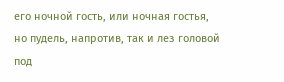его ночной гость, или ночная гостья, но пудель, напротив, так и лез головой под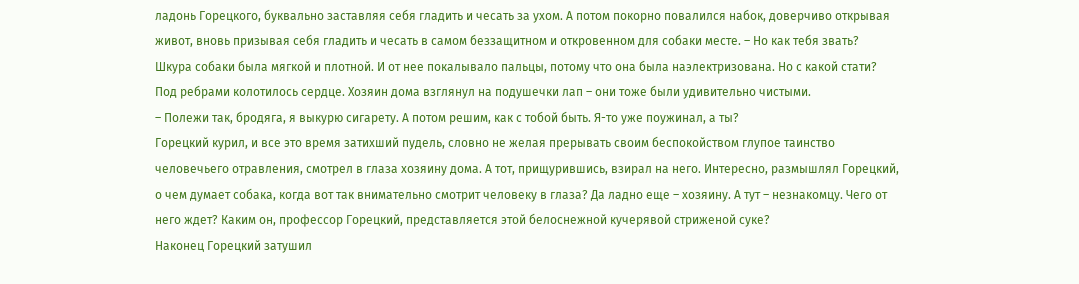ладонь Горецкого, буквально заставляя себя гладить и чесать за ухом. А потом покорно повалился набок, доверчиво открывая живот, вновь призывая себя гладить и чесать в самом беззащитном и откровенном для собаки месте. – Но как тебя звать?
Шкура собаки была мягкой и плотной. И от нее покалывало пальцы, потому что она была наэлектризована. Но с какой стати? Под ребрами колотилось сердце. Хозяин дома взглянул на подушечки лап – они тоже были удивительно чистыми.
– Полежи так, бродяга, я выкурю сигарету. А потом решим, как с тобой быть. Я-то уже поужинал, а ты?
Горецкий курил, и все это время затихший пудель, словно не желая прерывать своим беспокойством глупое таинство человечьего отравления, смотрел в глаза хозяину дома. А тот, прищурившись, взирал на него. Интересно, размышлял Горецкий, о чем думает собака, когда вот так внимательно смотрит человеку в глаза? Да ладно еще – хозяину. А тут – незнакомцу. Чего от него ждет? Каким он, профессор Горецкий, представляется этой белоснежной кучерявой стриженой суке?
Наконец Горецкий затушил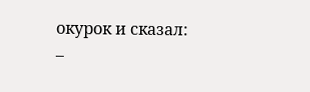окурок и сказал:
–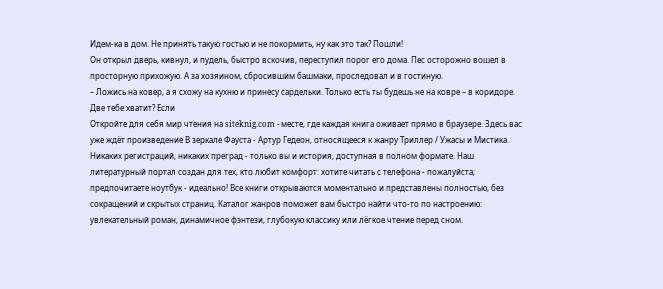Идем-ка в дом. Не принять такую гостью и не покормить, ну как это так? Пошли!
Он открыл дверь, кивнул, и пудель, быстро вскочив, переступил порог его дома. Пес осторожно вошел в просторную прихожую. А за хозяином, сбросившим башмаки, проследовал и в гостиную.
– Ложись на ковер, а я схожу на кухню и принесу сардельки. Только есть ты будешь не на ковре – в коридоре. Две тебе хватит? Если
Откройте для себя мир чтения на siteknig.com - месте, где каждая книга оживает прямо в браузере. Здесь вас уже ждёт произведение В зеркале Фауста - Артур Гедеон, относящееся к жанру Триллер / Ужасы и Мистика. Никаких регистраций, никаких преград - только вы и история, доступная в полном формате. Наш литературный портал создан для тех, кто любит комфорт: хотите читать с телефона - пожалуйста; предпочитаете ноутбук - идеально! Все книги открываются моментально и представлены полностью, без сокращений и скрытых страниц. Каталог жанров поможет вам быстро найти что-то по настроению: увлекательный роман, динамичное фэнтези, глубокую классику или лёгкое чтение перед сном.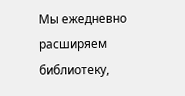Мы ежедневно расширяем библиотеку,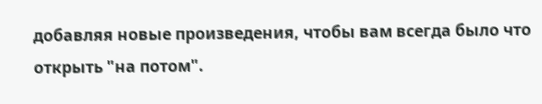добавляя новые произведения, чтобы вам всегда было что открыть "на потом".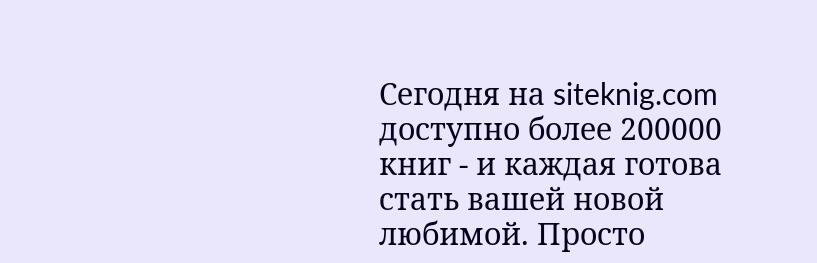Сегодня на siteknig.com доступно более 200000 книг - и каждая готова стать вашей новой любимой. Просто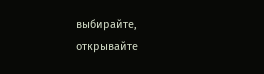выбирайте, открывайте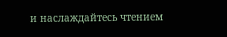и наслаждайтесь чтением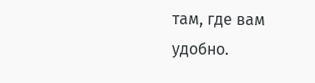там, где вам удобно.